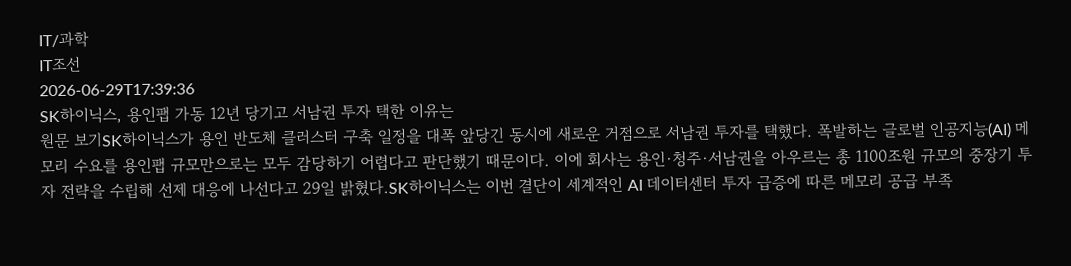IT/과학
IT조선
2026-06-29T17:39:36
SK하이닉스, 용인팹 가동 12년 당기고 서남권 투자 택한 이유는
원문 보기SK하이닉스가 용인 반도체 클러스터 구축 일정을 대폭 앞당긴 동시에 새로운 거점으로 서남권 투자를 택했다. 폭발하는 글로벌 인공지능(AI) 메모리 수요를 용인팹 규모만으로는 모두 감당하기 어렵다고 판단했기 때문이다. 이에 회사는 용인·청주·서남권을 아우르는 총 1100조원 규모의 중장기 투자 전략을 수립해 선제 대응에 나선다고 29일 밝혔다.SK하이닉스는 이번 결단이 세계적인 AI 데이터센터 투자 급증에 따른 메모리 공급 부족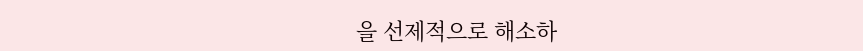을 선제적으로 해소하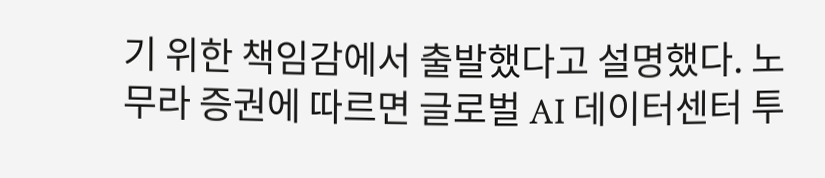기 위한 책임감에서 출발했다고 설명했다. 노무라 증권에 따르면 글로벌 AI 데이터센터 투